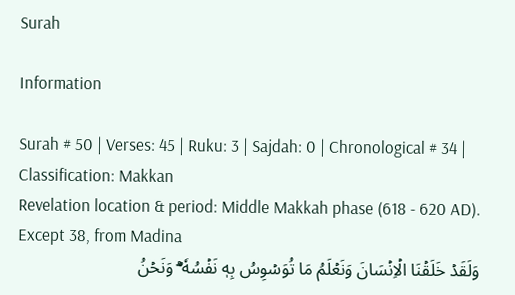Surah

Information

Surah # 50 | Verses: 45 | Ruku: 3 | Sajdah: 0 | Chronological # 34 | Classification: Makkan
Revelation location & period: Middle Makkah phase (618 - 620 AD). Except 38, from Madina
وَلَقَدۡ خَلَقۡنَا الۡاِنۡسَانَ وَنَعۡلَمُ مَا تُوَسۡوِسُ بِهٖ نَفۡسُهٗ ۖۚ وَنَحۡنُ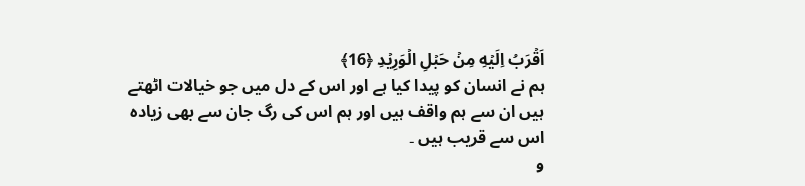اَقۡرَبُ اِلَيۡهِ مِنۡ حَبۡلِ الۡوَرِيۡدِ ﴿16﴾
ہم نے انسان کو پیدا کیا ہے اور اس کے دل میں جو خیالات اٹھتے ہیں ان سے ہم واقف ہیں اور ہم اس کی رگ جان سے بھی زیادہ اس سے قریب ہیں ۔
و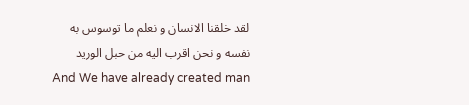لقد خلقنا الانسان و نعلم ما توسوس به نفسه و نحن اقرب اليه من حبل الوريد
And We have already created man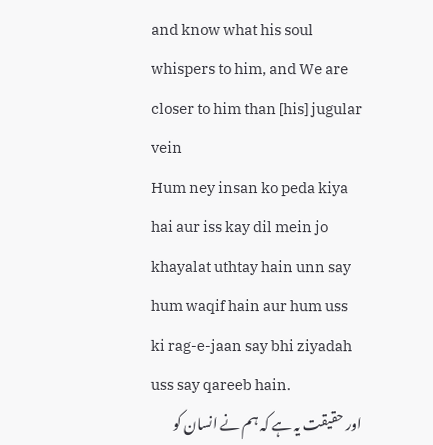and know what his soul whispers to him, and We are closer to him than [his] jugular vein
Hum ney insan ko peda kiya hai aur iss kay dil mein jo khayalat uthtay hain unn say hum waqif hain aur hum uss ki rag-e-jaan say bhi ziyadah uss say qareeb hain.
اور حقیقت یہ ہے کہ ہم نے انسان کو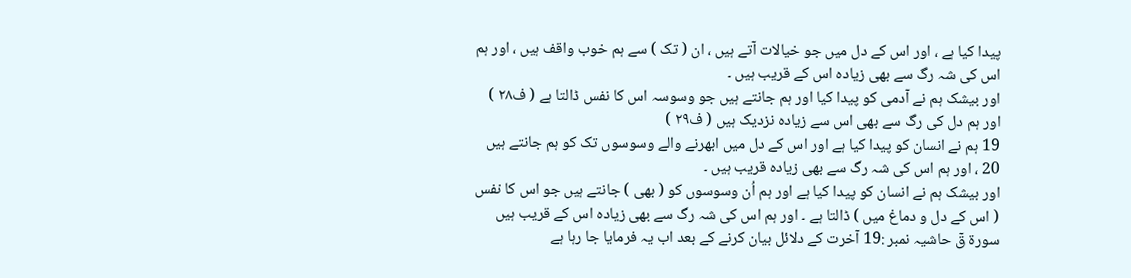پیدا کیا ہے ، اور اس کے دل میں جو خیالات آتے ہیں ، ان ( تک ) سے ہم خوب واقف ہیں ، اور ہم اس کی شہ رگ سے بھی زیادہ اس کے قریب ہیں ۔
اور بیشک ہم نے آدمی کو پیدا کیا اور ہم جانتے ہیں جو وسوسہ اس کا نفس ڈالتا ہے ( ف۲۸ ) اور ہم دل کی رگ سے بھی اس سے زیادہ نزدیک ہیں ( ف۲۹ )
19 ہم نے انسان کو پیدا کیا ہے اور اس کے دل میں ابھرنے والے وسوسوں تک کو ہم جانتے ہیں 20 ، اور ہم اس کی شہ رگ سے بھی زیادہ قریب ہیں ۔
اور بیشک ہم نے انسان کو پیدا کیا ہے اور ہم اُن وسوسوں کو ( بھی ) جانتے ہیں جو اس کا نفس ( اس کے دل و دماغ میں ) ڈالتا ہے ۔ اور ہم اس کی شہ رگ سے بھی زیادہ اس کے قریب ہیں
سورة قٓ حاشیہ نمبر :19 آخرت کے دلائل بیان کرنے کے بعد اب یہ فرمایا جا رہا ہے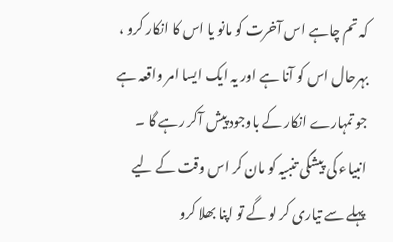کہ تم چاہے اس آخرت کو مانو یا اس کا انکار کرو ، بہرحال اس کو آنا ہے اور یہ ایک ایسا امر واقعہ ہے جو تمہارے انکار کے باوجود پیش آکر رہے گا ۔ انبیاء کی پیشگی تنبیہ کو مان کر اس وقت کے لیے پہلے سے تیاری کر لو گے تو اپنا بھلا کرو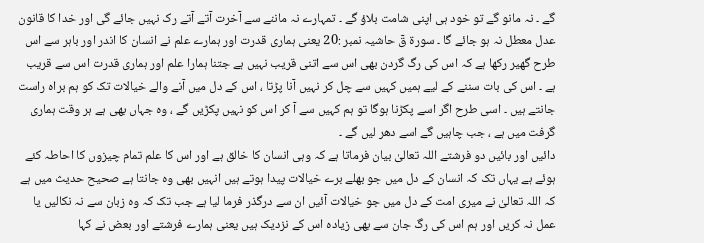گے ۔ نہ مانو گے تو خود ہی اپنی شامت بلاؤ گے ۔ تمہارے نہ ماننے سے آخرت آتے آتے رک نہیں جائے گی اور خدا کا قانون عدل معطل نہ ہو جائے گا ۔ سورة قٓ حاشیہ نمبر :20 یعنی ہماری قدرت اور ہمارے علم نے انسان کا اندر اور باہر سے اس طرح گھیر رکھا ہے کہ اس کی رگ گردن بھی اس سے اتنی قریب نہیں ہے جتنا ہمارا علم اور ہماری قدرت اس سے قریب ہے ۔ اس کی بات سننے کے لیے ہمیں کہیں سے چل کر نہیں آنا پڑتا ، اس کے دل میں آنے والے خیالات تک کو ہم براہ راست جانتے ہیں ۔ اسی طرح اگر اسے پکڑنا ہوگا تو ہم کہیں سے آ کر اس کو نہیں پکڑیں گے ، وہ جہاں بھی ہے ہر وقت ہماری گرفت میں ہے ، جب چاہیں گے اسے دھر لیں گے ۔
دائیں اور بائیں دو فرشتے اللہ تعالیٰ بیان فرماتا ہے کہ وہی انسان کا خالق ہے اور اس کا علم تمام چیزوں کا احاطہ کئے ہوئے ہے یہاں تک کہ انسان کے دل میں جو بھلے برے خیالات پیدا ہوتے ہیں انہیں بھی وہ جانتا ہے صحیح حدیث میں ہے کہ اللہ تعالیٰ نے میری امت کے دل میں جو خیالات آئیں ان سے درگذر فرما لیا ہے جب تک کہ وہ زبان سے نہ نکالیں یا عمل نہ کریں اور ہم اس کی رگ جان سے بھی زیادہ اس کے نزدیک ہیں یعنی ہمارے فرشتے اور بعض نے کہا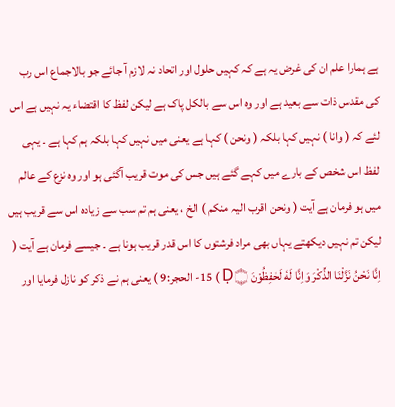ہے ہمارا علم ان کی غرض یہ ہے کہ کہیں حلول اور اتحاد نہ لازم آ جائے جو بالاجماع اس رب کی مقدس ذات سے بعید ہے اور وہ اس سے بالکل پاک ہے لیکن لفظ کا اقتضاء یہ نہیں ہے اس لئے کہ ( وانا ) نہیں کہا بلکہ ( ونحن ) کہا ہے یعنی میں نہیں کہا بلکہ ہم کہا ہے ۔ یہی لفظ اس شخص کے بارے میں کہے گئے ہیں جس کی موت قریب آگئی ہو اور وہ نزع کے عالم میں ہو فرمان ہے آیت ( ونحن اقرب الیہ منکم ) الخ ، یعنی ہم تم سب سے زیادہ اس سے قریب ہیں لیکن تم نہیں دیکھتے یہاں بھی مراد فرشتوں کا اس قدر قریب ہونا ہے ۔ جیسے فرمان ہے آیت ( اِنَّا نَحْنُ نَزَّلْنَا الذِّكْرَ وَاِنَّا لَهٗ لَحٰفِظُوْنَ Ḍ۝ ) 15- الحجر:9 ) یعنی ہم نے ذکر کو نازل فرمایا اور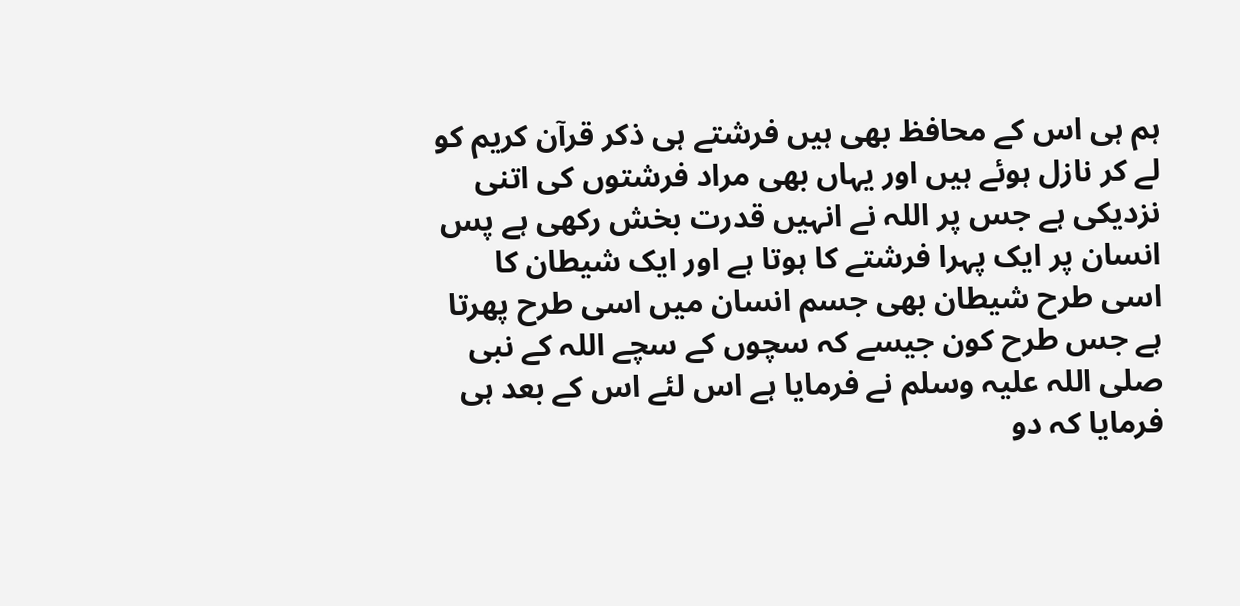ہم ہی اس کے محافظ بھی ہیں فرشتے ہی ذکر قرآن کریم کو لے کر نازل ہوئے ہیں اور یہاں بھی مراد فرشتوں کی اتنی نزدیکی ہے جس پر اللہ نے انہیں قدرت بخش رکھی ہے پس انسان پر ایک پہرا فرشتے کا ہوتا ہے اور ایک شیطان کا اسی طرح شیطان بھی جسم انسان میں اسی طرح پھرتا ہے جس طرح کون جیسے کہ سچوں کے سچے اللہ کے نبی صلی اللہ علیہ وسلم نے فرمایا ہے اس لئے اس کے بعد ہی فرمایا کہ دو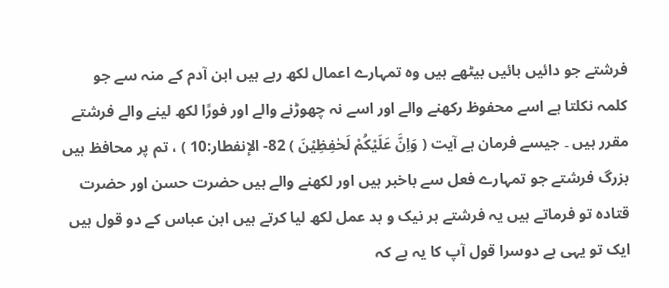فرشتے جو دائیں بائیں بیٹھے ہیں وہ تمہارے اعمال لکھ رہے ہیں ابن آدم کے منہ سے جو کلمہ نکلتا ہے اسے محفوظ رکھنے والے اور اسے نہ چھوڑنے والے اور فورًا لکھ لینے والے فرشتے مقرر ہیں ۔ جیسے فرمان ہے آیت ( وَاِنَّ عَلَيْكُمْ لَحٰفِظِيْنَ ) 82- الإنفطار:10 ) ، تم پر محافظ ہیں بزرگ فرشتے جو تمہارے فعل سے باخبر ہیں اور لکھنے والے ہیں حضرت حسن اور حضرت قتادہ تو فرماتے ہیں یہ فرشتے ہر نیک و بد عمل لکھ لیا کرتے ہیں ابن عباس کے دو قول ہیں ایک تو یہی ہے دوسرا قول آپ کا یہ ہے کہ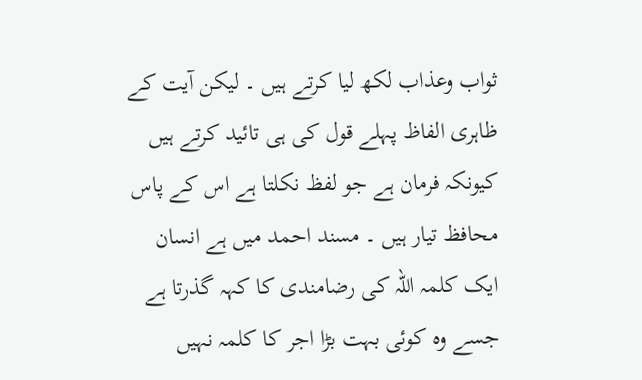ثواب وعذاب لکھ لیا کرتے ہیں ۔ لیکن آیت کے ظاہری الفاظ پہلے قول کی ہی تائید کرتے ہیں کیونکہ فرمان ہے جو لفظ نکلتا ہے اس کے پاس محافظ تیار ہیں ۔ مسند احمد میں ہے انسان ایک کلمہ اللہ کی رضامندی کا کہہ گذرتا ہے جسے وہ کوئی بہت بڑا اجر کا کلمہ نہیں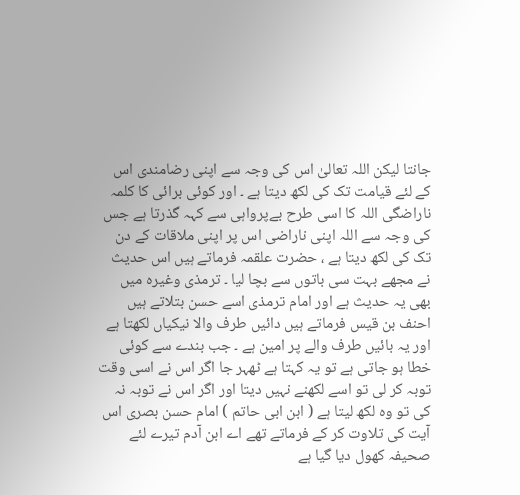جانتا لیکن اللہ تعالیٰ اس کی وجہ سے اپنی رضامندی اس کے لئے قیامت تک کی لکھ دیتا ہے ۔ اور کوئی برائی کا کلمہ ناراضگی اللہ کا اسی طرح بےپرواہی سے کہہ گذرتا ہے جس کی وجہ سے اللہ اپنی ناراضی اس پر اپنی ملاقات کے دن تک کی لکھ دیتا ہے ، حضرت علقمہ فرماتے ہیں اس حدیث نے مجھے بہت سی باتوں سے بچا لیا ۔ ترمذی وغیرہ میں بھی یہ حدیث ہے اور امام ترمذی اسے حسن بتلاتے ہیں احنف بن قیس فرماتے ہیں دائیں طرف والا نیکیاں لکھتا ہے اور یہ بائیں طرف والے پر امین ہے ۔ جب بندے سے کوئی خطا ہو جاتی ہے تو یہ کہتا ہے ٹھہر جا اگر اس نے اسی وقت توبہ کر لی تو اسے لکھنے نہیں دیتا اور اگر اس نے توبہ نہ کی تو وہ لکھ لیتا ہے ( ابن ابی حاتم ) امام حسن بصری اس آیت کی تلاوت کر کے فرماتے تھے اے ابن آدم تیرے لئے صحیفہ کھول دیا گیا ہے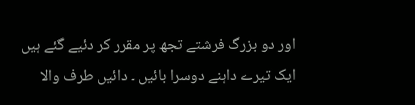اور دو بزرگ فرشتے تجھ پر مقرر کر دئیے گئے ہیں ایک تیرے داہنے دوسرا بائیں ۔ دائیں طرف والا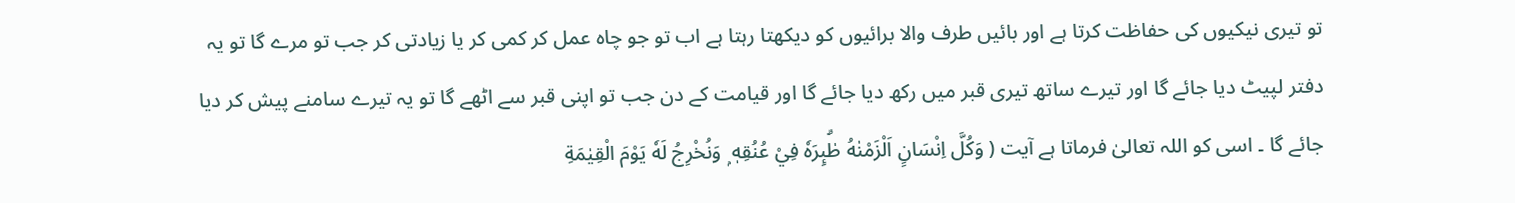تو تیری نیکیوں کی حفاظت کرتا ہے اور بائیں طرف والا برائیوں کو دیکھتا رہتا ہے اب تو جو چاہ عمل کر کمی کر یا زیادتی کر جب تو مرے گا تو یہ دفتر لپیٹ دیا جائے گا اور تیرے ساتھ تیری قبر میں رکھ دیا جائے گا اور قیامت کے دن جب تو اپنی قبر سے اٹھے گا تو یہ تیرے سامنے پیش کر دیا جائے گا ۔ اسی کو اللہ تعالیٰ فرماتا ہے آیت ( وَكُلَّ اِنْسَانٍ اَلْزَمْنٰهُ طٰۗىِٕرَهٗ فِيْ عُنُقِهٖ ۭ وَنُخْرِجُ لَهٗ يَوْمَ الْقِيٰمَةِ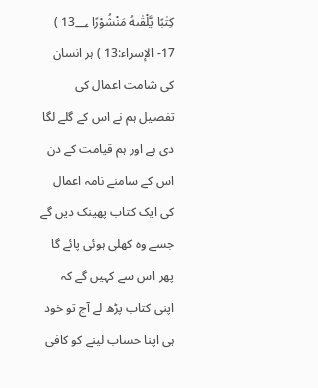كِتٰبًا يَّلْقٰىهُ مَنْشُوْرًا 13؀ ) 17- الإسراء:13 ) ہر انسان کی شامت اعمال کی تفصیل ہم نے اس کے گلے لگا دی ہے اور ہم قیامت کے دن اس کے سامنے نامہ اعمال کی ایک کتاب پھینک دیں گے جسے وہ کھلی ہوئی پائے گا پھر اس سے کہیں گے کہ اپنی کتاب پڑھ لے آج تو خود ہی اپنا حساب لینے کو کافی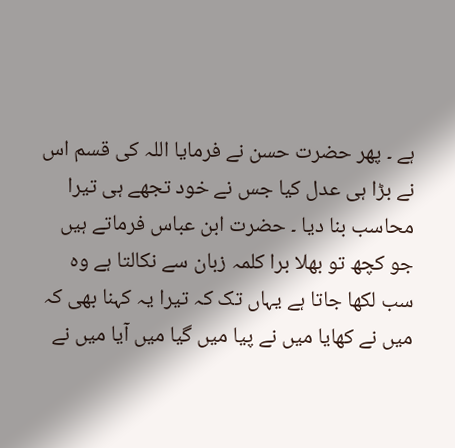ہے ۔ پھر حضرت حسن نے فرمایا اللہ کی قسم اس نے بڑا ہی عدل کیا جس نے خود تجھے ہی تیرا محاسب بنا دیا ۔ حضرت ابن عباس فرماتے ہیں جو کچھ تو بھلا برا کلمہ زبان سے نکالتا ہے وہ سب لکھا جاتا ہے یہاں تک کہ تیرا یہ کہنا بھی کہ میں نے کھایا میں نے پیا میں گیا میں آیا میں نے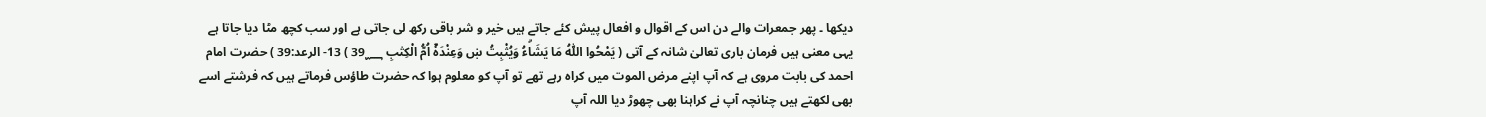دیکھا ۔ پھر جمعرات والے دن اس کے اقوال و افعال پیش کئے جاتے ہیں خیر و شر باقی رکھ لی جاتی ہے اور سب کچھ مٹا دیا جاتا ہے یہی معنی ہیں فرمان باری تعالیٰ شانہ کے آتی ( يَمْحُوا اللّٰهُ مَا يَشَاۗءُ وَيُثْبِتُ ښ وَعِنْدَهٗٓ اُمُّ الْكِتٰبِ 39؁ ) 13- الرعد:39 ) حضرت امام احمد کی بابت مروی ہے کہ آپ اپنے مرض الموت میں کراہ رہے تھے تو آپ کو معلوم ہوا کہ حضرت طاؤس فرماتے ہیں کہ فرشتے اسے بھی لکھتے ہیں چنانچہ آپ نے کراہنا بھی چھوڑ دیا اللہ آپ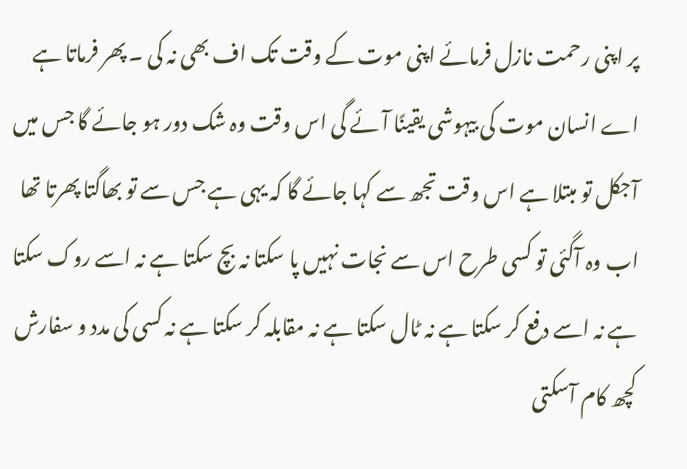پر اپنی رحمت نازل فرمائے اپنی موت کے وقت تک اف بھی نہ کی ۔ پھر فرماتا ہے اے انسان موت کی بیہوشی یقینًا آئے گی اس وقت وہ شک دور ہو جائے گا جس میں آجکل تو مبتلا ہے اس وقت تجھ سے کہا جائے گا کہ یہی ہے جس سے تو بھاگتا پھرتا تھا اب وہ آگئی تو کسی طرح اس سے نجات نہیں پا سکتا نہ بچ سکتا ہے نہ اسے روک سکتا ہے نہ اسے دفع کر سکتا ہے نہ ٹال سکتا ہے نہ مقابلہ کر سکتا ہے نہ کسی کی مدد و سفارش کچھ کام آسکتی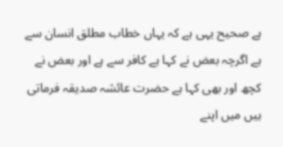ہے صحیح یہی ہے کہ یہاں خطاب مطلق انسان سے ہے اگرچہ بعض نے کہا ہے کافر سے ہے اور بعض نے کچھ اور بھی کہا ہے حضرت عائشہ صدیقہ فرماتی ہیں میں اپنے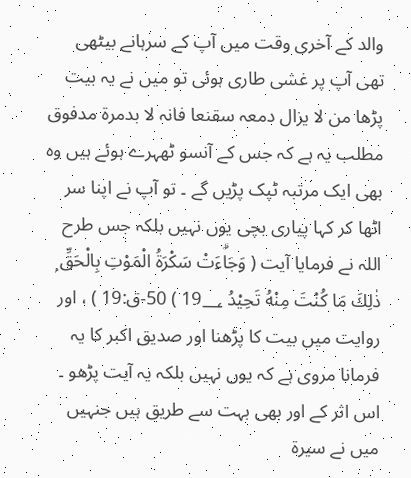والد کے آخری وقت میں آپ کے سرہانے بیٹھی تھی آپ پر غشی طاری ہوئی تو میں نے یہ بیت پڑھا من لا یزال دمعہ سقنعا فانہ لا بدمرۃ مدفوق مطلب یہ ہے کہ جس کے آنسو ٹھہرے ہوئے ہیں وہ بھی ایک مرتبہ ٹپک پڑیں گے ۔ تو آپ نے اپنا سر اٹھا کر کہا پیاری بچی یوں نہیں بلکہ جس طرح اللہ نے فرمایا آیت ( وَجَاۗءَتْ سَكْرَةُ الْمَوْتِ بِالْحَقِّ ۭ ذٰلِكَ مَا كُنْتَ مِنْهُ تَحِيْدُ 19؀ ) 50-ق:19 ) ، اور روایت میں بیت کا پڑھنا اور صدیق اکبر کا یہ فرمانا مروی ہے کہ یوں نہیں بلکہ یہ آیت پڑھو ۔ اس اثر کے اور بھی بہت سے طریق ہیں جنہیں میں نے سیرۃ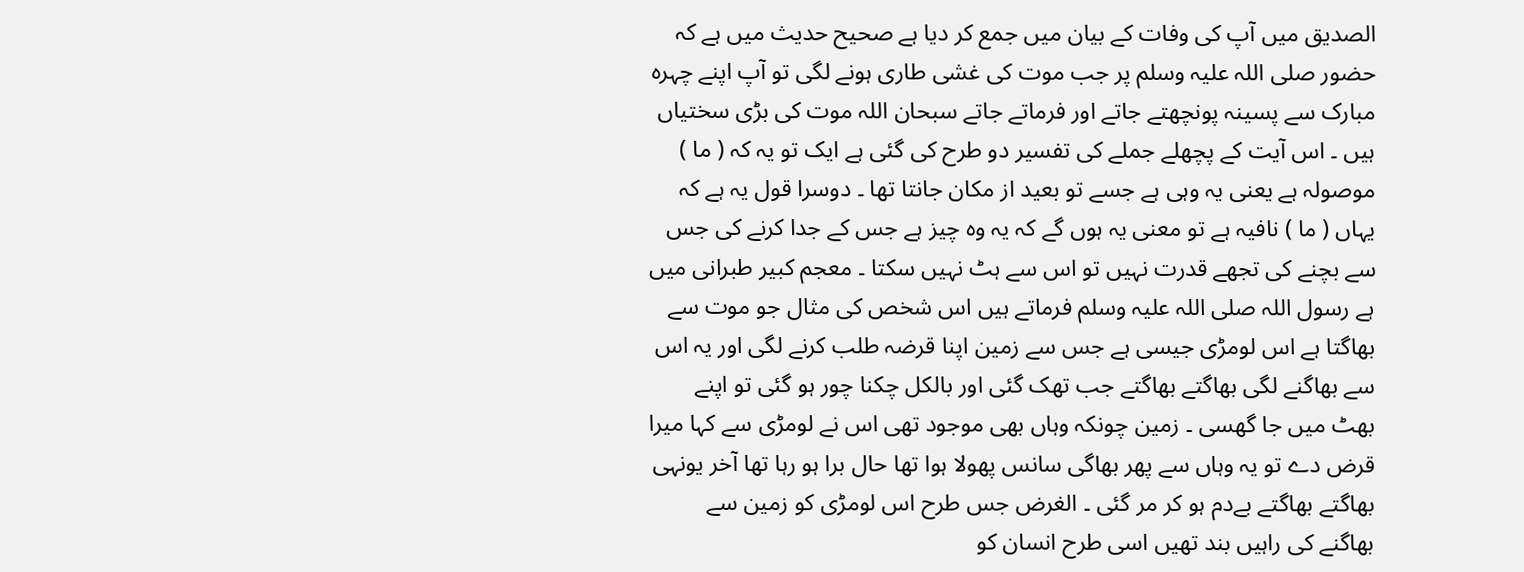الصدیق میں آپ کی وفات کے بیان میں جمع کر دیا ہے صحیح حدیث میں ہے کہ حضور صلی اللہ علیہ وسلم پر جب موت کی غشی طاری ہونے لگی تو آپ اپنے چہرہ مبارک سے پسینہ پونچھتے جاتے اور فرماتے جاتے سبحان اللہ موت کی بڑی سختیاں ہیں ۔ اس آیت کے پچھلے جملے کی تفسیر دو طرح کی گئی ہے ایک تو یہ کہ ( ما ) موصولہ ہے یعنی یہ وہی ہے جسے تو بعید از مکان جانتا تھا ۔ دوسرا قول یہ ہے کہ یہاں ( ما ) نافیہ ہے تو معنی یہ ہوں گے کہ یہ وہ چیز ہے جس کے جدا کرنے کی جس سے بچنے کی تجھے قدرت نہیں تو اس سے ہٹ نہیں سکتا ۔ معجم کبیر طبرانی میں ہے رسول اللہ صلی اللہ علیہ وسلم فرماتے ہیں اس شخص کی مثال جو موت سے بھاگتا ہے اس لومڑی جیسی ہے جس سے زمین اپنا قرضہ طلب کرنے لگی اور یہ اس سے بھاگنے لگی بھاگتے بھاگتے جب تھک گئی اور بالکل چکنا چور ہو گئی تو اپنے بھٹ میں جا گھسی ۔ زمین چونکہ وہاں بھی موجود تھی اس نے لومڑی سے کہا میرا قرض دے تو یہ وہاں سے پھر بھاگی سانس پھولا ہوا تھا حال برا ہو رہا تھا آخر یونہی بھاگتے بھاگتے بےدم ہو کر مر گئی ۔ الغرض جس طرح اس لومڑی کو زمین سے بھاگنے کی راہیں بند تھیں اسی طرح انسان کو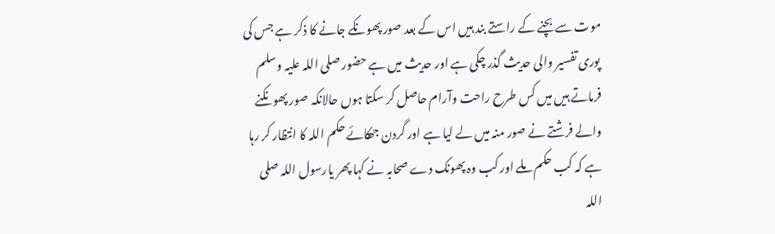موت سے بچنے کے راستے بند ہیں اس کے بعد صور پھونکے جانے کا ذکر ہے جس کی پوری تفسیر والی حدیث گذر چکی ہے اور حدیث میں ہے حضور صلی اللہ علیہ وسلم فرماتے ہیں میں کس طرح راحت وآرام حاصل کر سکتا ہوں حالانکہ صور پھونکنے والے فرشتے نے صور منہ میں لے لیا ہے اور گردن جھکائے حکم اللہ کا انتظار کر رہا ہے کہ کب حکم ملے اور کب وہ پھونک دے صحابہ نے کہا پھر یارسول اللہ صلی اللہ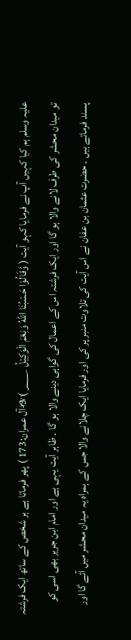علیہ وسلم ہم کیا کہیں آپ نے فرمایا کہو آیت ( وَّقَالُوْا حَسْبُنَا اللّٰهُ وَنِعْمَ الْوَكِيْلُ ١٧٣؁ ) 3-آل عمران:173 ) پھر فرماتا ہے ہر شخص کے ساتھ ایک فرشتہ تو میدان محشر کی طرف لانے والا ہو گا اور ایک فرشتہ اس کے اعمال کی گواہی دینے والا ہو گا ۔ ظاہر آیت یہی ہے اور امام ابن جریر بھی اسی کو پسند فرماتے ہیں ۔ حضرت عثمان بن عفان نے اس آیت کی تلاوت منبر پر کی اور فرمایا ایک چلانے والا جس کے ہمراہ یہ میدان محشر میں آئے گا اور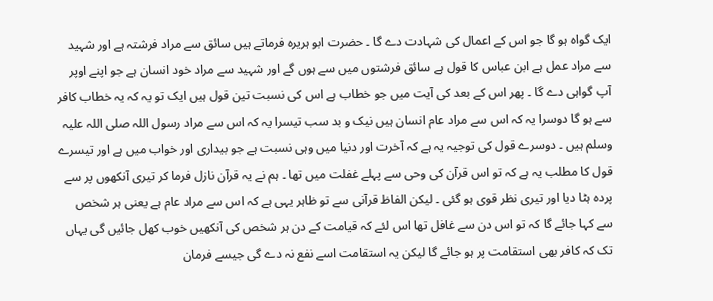ایک گواہ ہو گا جو اس کے اعمال کی شہادت دے گا ۔ حضرت ابو ہریرہ فرماتے ہیں سائق سے مراد فرشتہ ہے اور شہید سے مراد عمل ہے ابن عباس کا قول ہے سائق فرشتوں میں سے ہوں گے اور شہید سے مراد خود انسان ہے جو اپنے اوپر آپ گواہی دے گا ۔ پھر اس کے بعد کی آیت میں جو خطاب ہے اس کی نسبت تین قول ہیں ایک تو یہ کہ یہ خطاب کافر سے ہو گا دوسرا یہ کہ اس سے مراد عام انسان ہیں نیک و بد سب تیسرا یہ کہ اس سے مراد رسول اللہ صلی اللہ علیہ وسلم ہیں ۔ دوسرے قول کی توجیہ یہ ہے کہ آخرت اور دنیا میں وہی نسبت ہے جو بیداری اور خواب میں ہے اور تیسرے قول کا مطلب یہ ہے کہ تو اس قرآن کی وحی سے پہلے غفلت میں تھا ۔ ہم نے یہ قرآن نازل فرما کر تیری آنکھوں پر سے پردہ ہٹا دیا اور تیری نظر قوی ہو گئی ۔ لیکن الفاظ قرآنی سے تو ظاہر یہی ہے کہ اس سے مراد عام ہے یعنی ہر شخص سے کہا جائے گا کہ تو اس دن سے غافل تھا اس لئے کہ قیامت کے دن ہر شخص کی آنکھیں خوب کھل جائیں گی یہاں تک کہ کافر بھی استقامت پر ہو جائے گا لیکن یہ استقامت اسے نفع نہ دے گی جیسے فرمان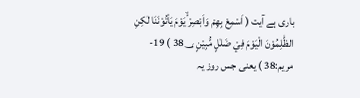باری ہے آیت ( اَسْمِعْ بِهِمْ وَاَبْصِرْ ۙيَوْمَ يَاْتُوْنَنَا لٰكِنِ الظّٰلِمُوْنَ الْيَوْمَ فِيْ ضَلٰلٍ مُّبِيْنٍ 38؀ ) 19-مريم:38 ) یعنی جس روز یہ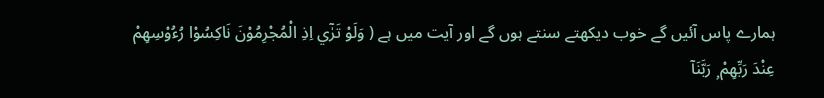ہمارے پاس آئیں گے خوب دیکھتے سنتے ہوں گے اور آیت میں ہے ( وَلَوْ تَرٰٓي اِذِ الْمُجْرِمُوْنَ نَاكِسُوْا رُءُوْسِهِمْ عِنْدَ رَبِّهِمْ ۭ رَبَّنَآ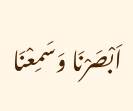اَبْصَرْنَا وَسَمِعْنَا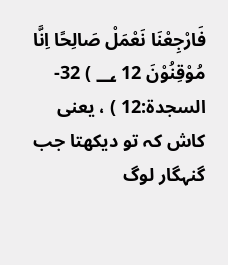فَارْجِعْنَا نَعْمَلْ صَالِحًا اِنَّا مُوْقِنُوْنَ 12 ؀ ) 32- السجدة:12 ) ، یعنی کاش کہ تو دیکھتا جب گنہگار لوگ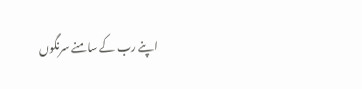اپنے رب کے سامنے سرنگوں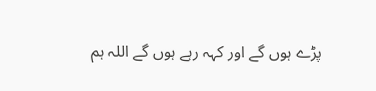پڑے ہوں گے اور کہہ رہے ہوں گے اللہ ہم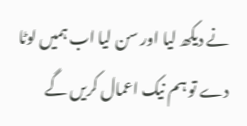نے دیکھ لیا اور سن لیا اب ہمیں لوٹا دے تو ہم نیک اعمال کریں گے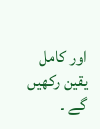اور کامل یقین رکھیں گے ۔